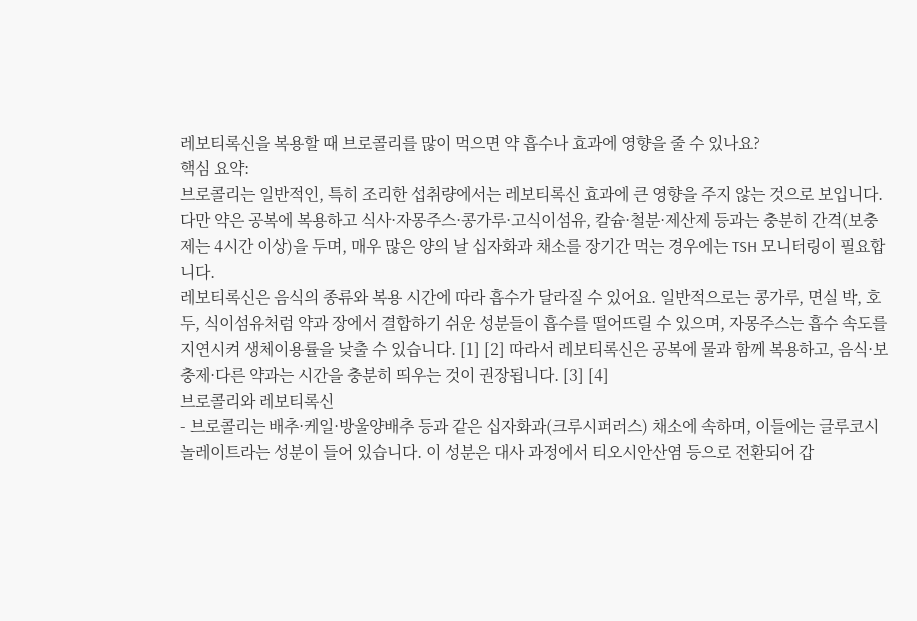레보티록신을 복용할 때 브로콜리를 많이 먹으면 약 흡수나 효과에 영향을 줄 수 있나요?
핵심 요약:
브로콜리는 일반적인, 특히 조리한 섭취량에서는 레보티록신 효과에 큰 영향을 주지 않는 것으로 보입니다. 다만 약은 공복에 복용하고 식사·자몽주스·콩가루·고식이섬유, 칼슘·철분·제산제 등과는 충분히 간격(보충제는 4시간 이상)을 두며, 매우 많은 양의 날 십자화과 채소를 장기간 먹는 경우에는 TSH 모니터링이 필요합니다.
레보티록신은 음식의 종류와 복용 시간에 따라 흡수가 달라질 수 있어요. 일반적으로는 콩가루, 면실 박, 호두, 식이섬유처럼 약과 장에서 결합하기 쉬운 성분들이 흡수를 떨어뜨릴 수 있으며, 자몽주스는 흡수 속도를 지연시켜 생체이용률을 낮출 수 있습니다. [1] [2] 따라서 레보티록신은 공복에 물과 함께 복용하고, 음식·보충제·다른 약과는 시간을 충분히 띄우는 것이 권장됩니다. [3] [4]
브로콜리와 레보티록신
- 브로콜리는 배추·케일·방울양배추 등과 같은 십자화과(크루시퍼러스) 채소에 속하며, 이들에는 글루코시놀레이트라는 성분이 들어 있습니다. 이 성분은 대사 과정에서 티오시안산염 등으로 전환되어 갑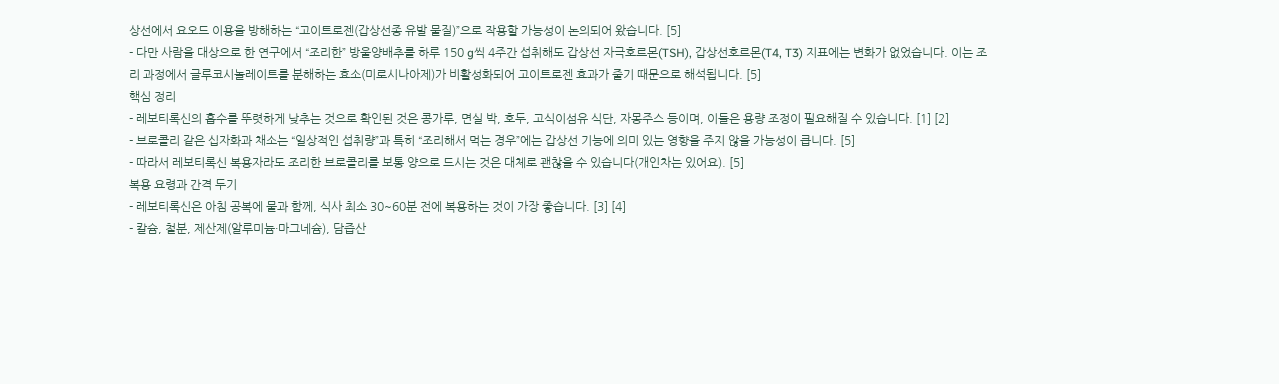상선에서 요오드 이용을 방해하는 “고이트로젠(갑상선종 유발 물질)”으로 작용할 가능성이 논의되어 왔습니다. [5]
- 다만 사람을 대상으로 한 연구에서 “조리한” 방울양배추를 하루 150 g씩 4주간 섭취해도 갑상선 자극호르몬(TSH), 갑상선호르몬(T4, T3) 지표에는 변화가 없었습니다. 이는 조리 과정에서 글루코시놀레이트를 분해하는 효소(미로시나아제)가 비활성화되어 고이트로젠 효과가 줄기 때문으로 해석됩니다. [5]
핵심 정리
- 레보티록신의 흡수를 뚜렷하게 낮추는 것으로 확인된 것은 콩가루, 면실 박, 호두, 고식이섬유 식단, 자몽주스 등이며, 이들은 용량 조정이 필요해질 수 있습니다. [1] [2]
- 브로콜리 같은 십자화과 채소는 “일상적인 섭취량”과 특히 “조리해서 먹는 경우”에는 갑상선 기능에 의미 있는 영향을 주지 않을 가능성이 큽니다. [5]
- 따라서 레보티록신 복용자라도 조리한 브로콜리를 보통 양으로 드시는 것은 대체로 괜찮을 수 있습니다(개인차는 있어요). [5]
복용 요령과 간격 두기
- 레보티록신은 아침 공복에 물과 함께, 식사 최소 30~60분 전에 복용하는 것이 가장 좋습니다. [3] [4]
- 칼슘, 철분, 제산제(알루미늄·마그네슘), 담즙산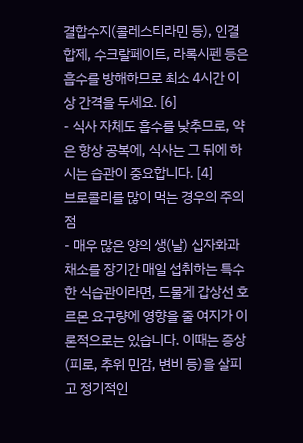결합수지(콜레스티라민 등), 인결합제, 수크랄페이트, 라록시펜 등은 흡수를 방해하므로 최소 4시간 이상 간격을 두세요. [6]
- 식사 자체도 흡수를 낮추므로, 약은 항상 공복에, 식사는 그 뒤에 하시는 습관이 중요합니다. [4]
브로콜리를 많이 먹는 경우의 주의점
- 매우 많은 양의 생(날) 십자화과 채소를 장기간 매일 섭취하는 특수한 식습관이라면, 드물게 갑상선 호르몬 요구량에 영향을 줄 여지가 이론적으로는 있습니다. 이때는 증상(피로, 추위 민감, 변비 등)을 살피고 정기적인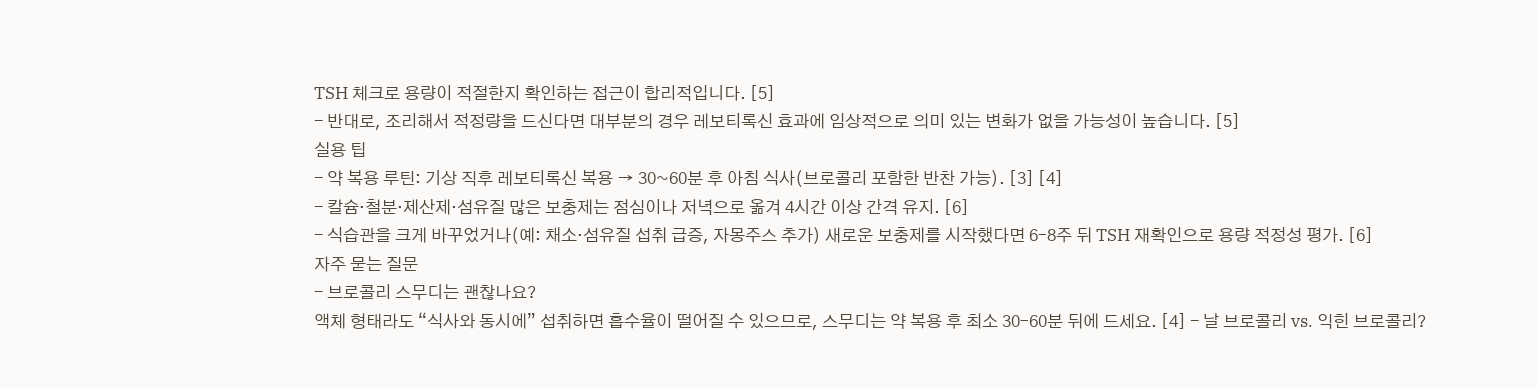TSH 체크로 용량이 적절한지 확인하는 접근이 합리적입니다. [5]
- 반대로, 조리해서 적정량을 드신다면 대부분의 경우 레보티록신 효과에 임상적으로 의미 있는 변화가 없을 가능성이 높습니다. [5]
실용 팁
- 약 복용 루틴: 기상 직후 레보티록신 복용 → 30~60분 후 아침 식사(브로콜리 포함한 반찬 가능). [3] [4]
- 칼슘·철분·제산제·섬유질 많은 보충제는 점심이나 저녁으로 옮겨 4시간 이상 간격 유지. [6]
- 식습관을 크게 바꾸었거나(예: 채소·섬유질 섭취 급증, 자몽주스 추가) 새로운 보충제를 시작했다면 6–8주 뒤 TSH 재확인으로 용량 적정성 평가. [6]
자주 묻는 질문
- 브로콜리 스무디는 괜찮나요?
액체 형태라도 “식사와 동시에” 섭취하면 흡수율이 떨어질 수 있으므로, 스무디는 약 복용 후 최소 30–60분 뒤에 드세요. [4] - 날 브로콜리 vs. 익힌 브로콜리?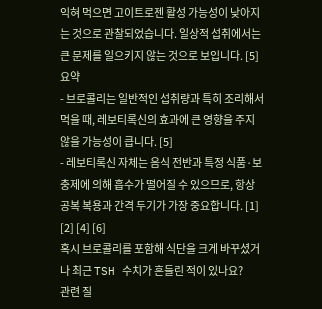익혀 먹으면 고이트로젠 활성 가능성이 낮아지는 것으로 관찰되었습니다. 일상적 섭취에서는 큰 문제를 일으키지 않는 것으로 보입니다. [5]
요약
- 브로콜리는 일반적인 섭취량과 특히 조리해서 먹을 때, 레보티록신의 효과에 큰 영향을 주지 않을 가능성이 큽니다. [5]
- 레보티록신 자체는 음식 전반과 특정 식품·보충제에 의해 흡수가 떨어질 수 있으므로, 항상 공복 복용과 간격 두기가 가장 중요합니다. [1] [2] [4] [6]
혹시 브로콜리를 포함해 식단을 크게 바꾸셨거나 최근 TSH 수치가 흔들린 적이 있나요?
관련 질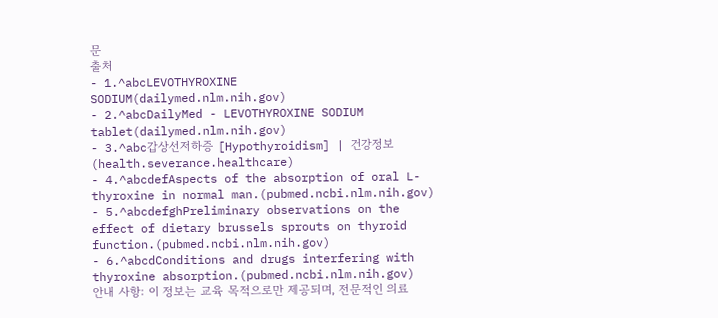문
출처
- 1.^abcLEVOTHYROXINE SODIUM(dailymed.nlm.nih.gov)
- 2.^abcDailyMed - LEVOTHYROXINE SODIUM tablet(dailymed.nlm.nih.gov)
- 3.^abc갑상선저하증 [Hypothyroidism] | 건강정보(health.severance.healthcare)
- 4.^abcdefAspects of the absorption of oral L-thyroxine in normal man.(pubmed.ncbi.nlm.nih.gov)
- 5.^abcdefghPreliminary observations on the effect of dietary brussels sprouts on thyroid function.(pubmed.ncbi.nlm.nih.gov)
- 6.^abcdConditions and drugs interfering with thyroxine absorption.(pubmed.ncbi.nlm.nih.gov)
안내 사항: 이 정보는 교육 목적으로만 제공되며, 전문적인 의료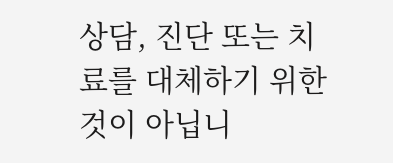상담, 진단 또는 치료를 대체하기 위한 것이 아닙니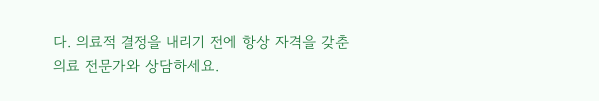다. 의료적 결정을 내리기 전에 항상 자격을 갖춘 의료 전문가와 상담하세요.